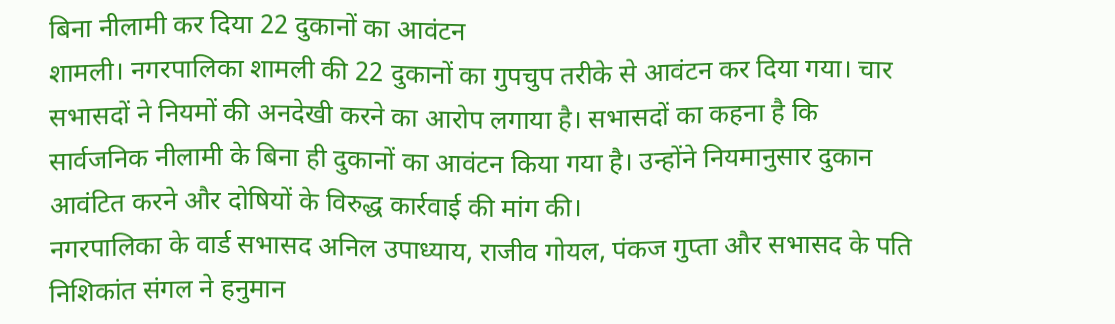बिना नीलामी कर दिया 22 दुकानों का आवंटन
शामली। नगरपालिका शामली की 22 दुकानों का गुपचुप तरीके से आवंटन कर दिया गया। चार सभासदों ने नियमों की अनदेखी करने का आरोप लगाया है। सभासदों का कहना है कि सार्वजनिक नीलामी के बिना ही दुकानों का आवंटन किया गया है। उन्होंने नियमानुसार दुकान आवंटित करने और दोषियों के विरुद्ध कार्रवाई की मांग की।
नगरपालिका के वार्ड सभासद अनिल उपाध्याय, राजीव गोयल, पंकज गुप्ता और सभासद के पति निशिकांत संगल ने हनुमान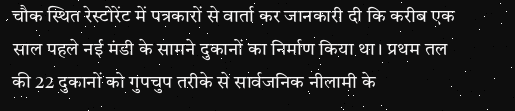चौक स्थित रेस्टोरेंट में पत्रकारों से वार्ता कर जानकारी दी कि करीब एक साल पहले नई मंडी के सामने दुकानों का निर्माण किया था। प्रथम तल की 22 दुकानों को गुपचुप तरीके से सार्वजनिक नीलामी के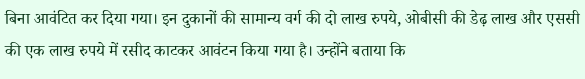बिना आवंटित कर दिया गया। इन दुकानों की सामान्य वर्ग की दो लाख रुपये, ओबीसी की डेढ़ लाख और एससी की एक लाख रुपये में रसीद काटकर आवंटन किया गया है। उन्होंने बताया कि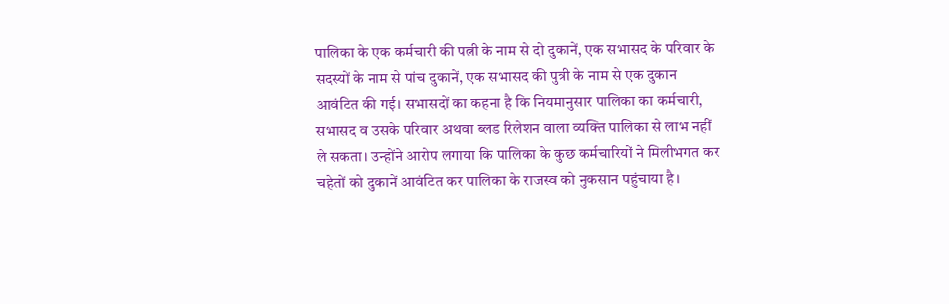पालिका के एक कर्मचारी की पत्नी के नाम से दो दुकानें, एक सभासद के परिवार के सदस्यों के नाम से पांच दुकानें, एक सभासद की पुत्री के नाम से एक दुकान आवंटित की गई। सभासदों का कहना है कि नियमानुसार पालिका का कर्मचारी, सभासद व उसके परिवार अथवा ब्लड रिलेशन वाला व्यक्ति पालिका से लाभ नहीं ले सकता। उन्होंने आरोप लगाया कि पालिका के कुछ कर्मचारियों ने मिलीभगत कर चहेतों को दुकानें आवंटित कर पालिका के राजस्व को नुकसान पहुंचाया है।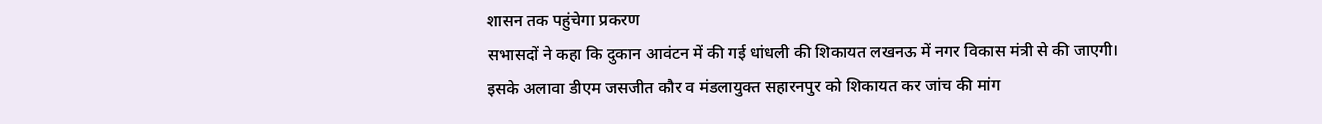शासन तक पहुंचेगा प्रकरण
सभासदों ने कहा कि दुकान आवंटन में की गई धांधली की शिकायत लखनऊ में नगर विकास मंत्री से की जाएगी। इसके अलावा डीएम जसजीत कौर व मंडलायुक्त सहारनपुर को शिकायत कर जांच की मांग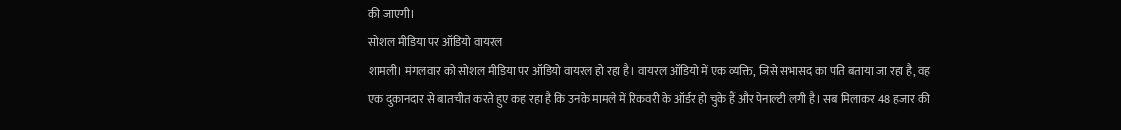की जाएगी।
सोशल मीडिया पर ऑडियो वायरल
शामली। मंगलवार को सोशल मीडिया पर ऑडियो वायरल हो रहा है। वायरल ऑडियो में एक व्यक्ति, जिसे सभासद का पति बताया जा रहा है, वह एक दुकानदार से बातचीत करते हुए कह रहा है कि उनके मामले में रिकवरी के ऑर्डर हो चुके हैं और पेनाल्टी लगी है। सब मिलाकर 48 हजार की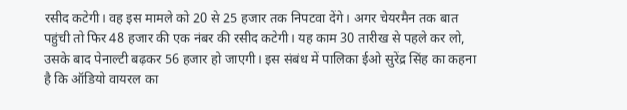रसीद कटेगी। वह इस मामले को 20 से 25 हजार तक निपटवा देंगे। अगर चेयरमैन तक बात पहुंची तो फिर 48 हजार की एक नंबर की रसीद कटेगी। यह काम 30 तारीख से पहले कर लो, उसके बाद पेनाल्टी बढ़कर 56 हजार हो जाएगी। इस संबंध में पालिका ईओ सुरेंद्र सिंह का कहना है कि ऑडियो वायरल का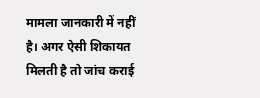मामला जानकारी में नहीं है। अगर ऐसी शिकायत मिलती है तो जांच कराई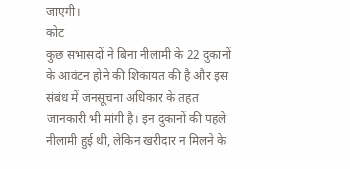जाएगी।
कोट
कुछ सभासदों ने बिना नीलामी के 22 दुकानों के आवंटन होने की शिकायत की है और इस संबंध में जनसूचना अधिकार के तहत जानकारी भी मांगी है। इन दुकानों की पहले नीलामी हुई थी, लेकिन खरीदार न मिलने के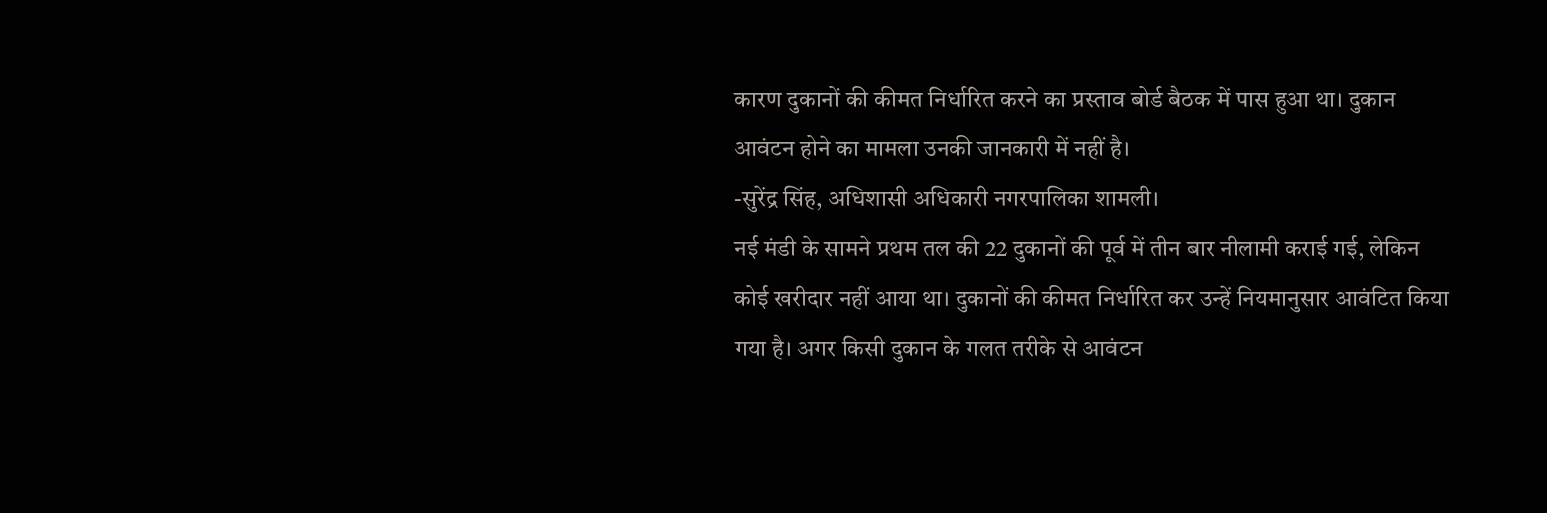कारण दुकानों की कीमत निर्धारित करने का प्रस्ताव बोर्ड बैठक में पास हुआ था। दुकान आवंटन होने का मामला उनकी जानकारी में नहीं है।
-सुरेंद्र सिंह, अधिशासी अधिकारी नगरपालिका शामली।
नई मंडी के सामने प्रथम तल की 22 दुकानों की पूर्व में तीन बार नीलामी कराई गई, लेकिन कोई खरीदार नहीं आया था। दुकानों की कीमत निर्धारित कर उन्हें नियमानुसार आवंटित किया गया है। अगर किसी दुकान के गलत तरीके से आवंटन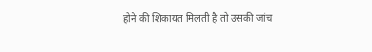होने की शिकायत मिलती है तो उसकी जांच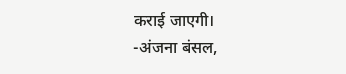कराई जाएगी।
-अंजना बंसल,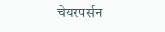चेयरपर्सन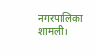नगरपालिका शामली।